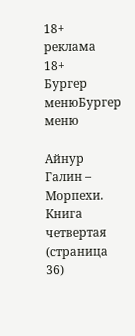18+
реклама
18+
Бургер менюБургер меню

Айнур Галин – Морпехи. Книга четвертая (страница 36)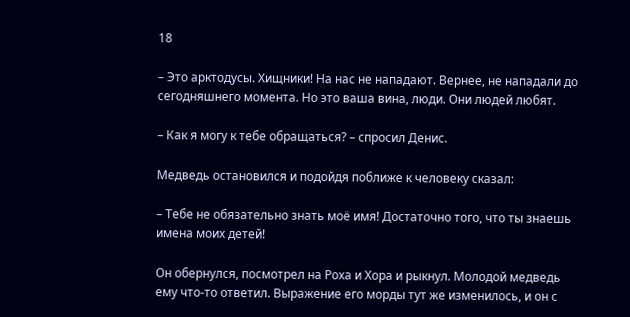18

– Это арктодусы. Хищники! На нас не нападают. Вернее, не нападали до сегодняшнего момента. Но это ваша вина, люди. Они людей любят.

– Как я могу к тебе обращаться? – спросил Денис.

Медведь остановился и подойдя поближе к человеку сказал:

– Тебе не обязательно знать моё имя! Достаточно того, что ты знаешь имена моих детей!

Он обернулся, посмотрел на Роха и Хора и рыкнул. Молодой медведь ему что-то ответил. Выражение его морды тут же изменилось, и он с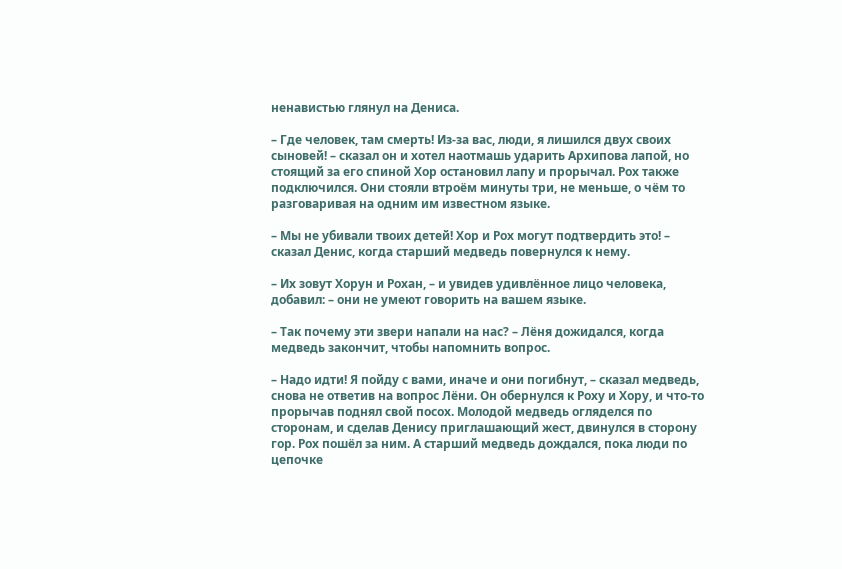ненавистью глянул на Дениса.

– Где человек, там смерть! Из-за вас, люди, я лишился двух своих сыновей! – сказал он и хотел наотмашь ударить Архипова лапой, но стоящий за его спиной Хор остановил лапу и прорычал. Рох также подключился. Они стояли втроём минуты три, не меньше, о чём то разговаривая на одним им известном языке.

– Мы не убивали твоих детей! Хор и Рох могут подтвердить это! – сказал Денис, когда старший медведь повернулся к нему.

– Их зовут Хорун и Рохан, – и увидев удивлённое лицо человека, добавил: – они не умеют говорить на вашем языке.

– Так почему эти звери напали на нас? – Лёня дожидался, когда медведь закончит, чтобы напомнить вопрос.

– Надо идти! Я пойду с вами, иначе и они погибнут, – сказал медведь, снова не ответив на вопрос Лёни. Он обернулся к Роху и Хору, и что-то прорычав поднял свой посох. Молодой медведь огляделся по сторонам, и сделав Денису приглашающий жест, двинулся в сторону гор. Рох пошёл за ним. А старший медведь дождался, пока люди по цепочке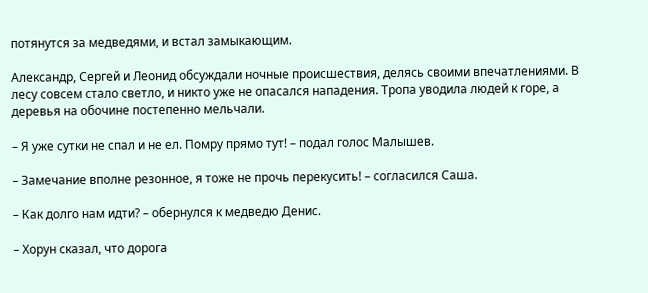потянутся за медведями, и встал замыкающим.

Александр, Сергей и Леонид обсуждали ночные происшествия, делясь своими впечатлениями. В лесу совсем стало светло, и никто уже не опасался нападения. Тропа уводила людей к горе, а деревья на обочине постепенно мельчали.

– Я уже сутки не спал и не ел. Помру прямо тут! – подал голос Малышев.

– Замечание вполне резонное, я тоже не прочь перекусить! – согласился Саша.

– Как долго нам идти? – обернулся к медведю Денис.

– Хорун сказал, что дорога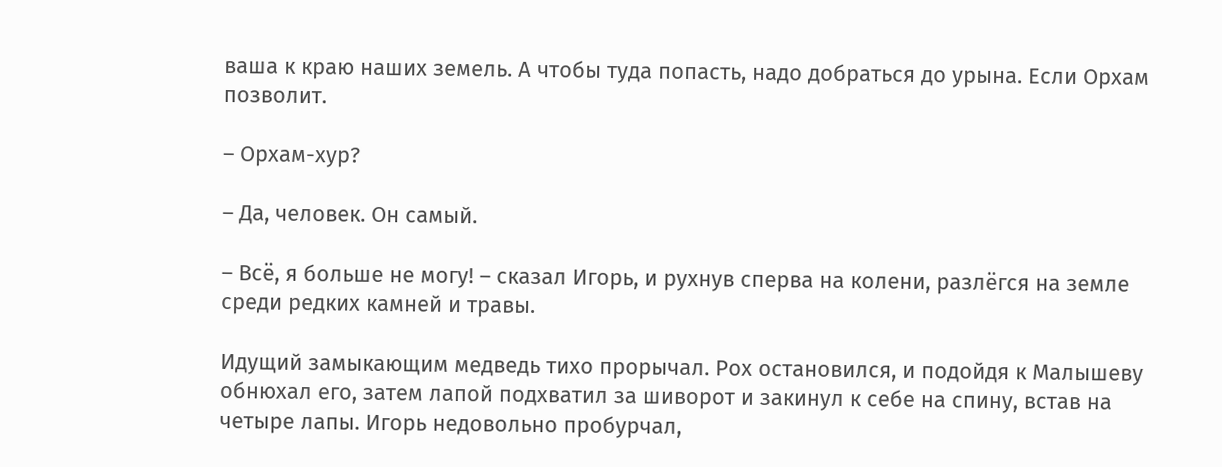ваша к краю наших земель. А чтобы туда попасть, надо добраться до урына. Если Орхам позволит.

– Орхам-хур?

– Да, человек. Он самый.

– Всё, я больше не могу! – сказал Игорь, и рухнув сперва на колени, разлёгся на земле среди редких камней и травы.

Идущий замыкающим медведь тихо прорычал. Рох остановился, и подойдя к Малышеву обнюхал его, затем лапой подхватил за шиворот и закинул к себе на спину, встав на четыре лапы. Игорь недовольно пробурчал,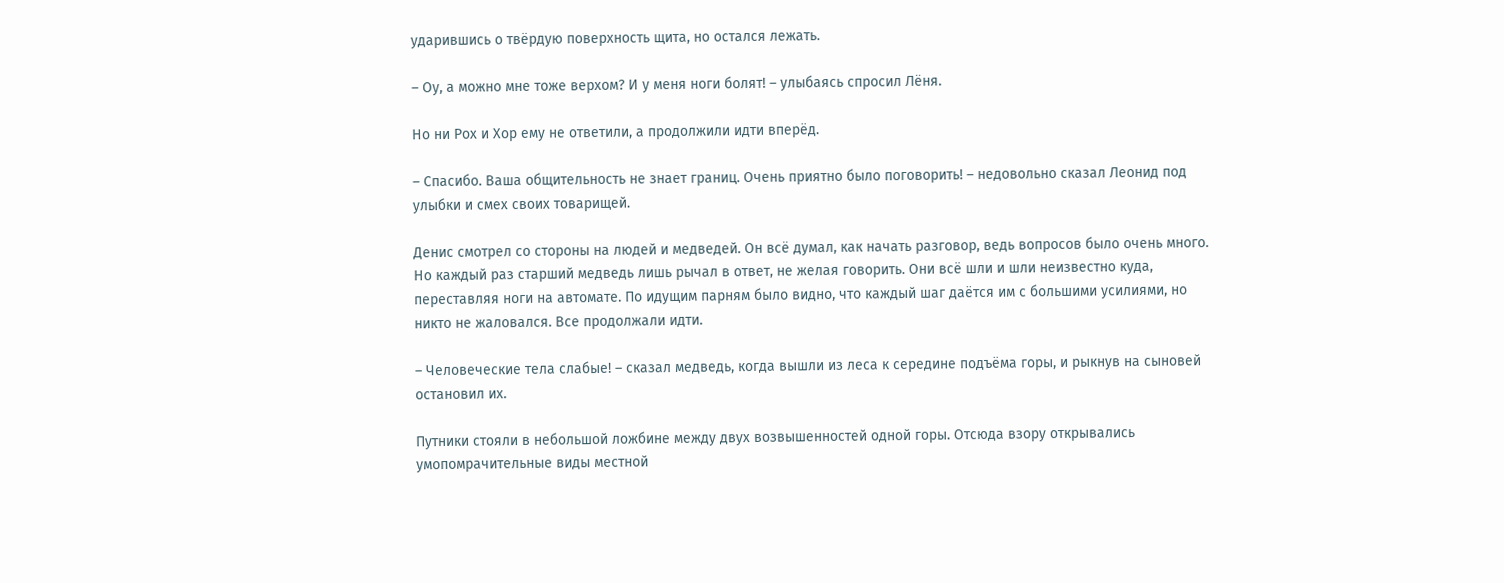ударившись о твёрдую поверхность щита, но остался лежать.

– Оу, а можно мне тоже верхом? И у меня ноги болят! – улыбаясь спросил Лёня.

Но ни Рох и Хор ему не ответили, а продолжили идти вперёд.

– Спасибо. Ваша общительность не знает границ. Очень приятно было поговорить! – недовольно сказал Леонид под улыбки и смех своих товарищей.

Денис смотрел со стороны на людей и медведей. Он всё думал, как начать разговор, ведь вопросов было очень много. Но каждый раз старший медведь лишь рычал в ответ, не желая говорить. Они всё шли и шли неизвестно куда, переставляя ноги на автомате. По идущим парням было видно, что каждый шаг даётся им с большими усилиями, но никто не жаловался. Все продолжали идти.

– Человеческие тела слабые! – сказал медведь, когда вышли из леса к середине подъёма горы, и рыкнув на сыновей остановил их.

Путники стояли в небольшой ложбине между двух возвышенностей одной горы. Отсюда взору открывались умопомрачительные виды местной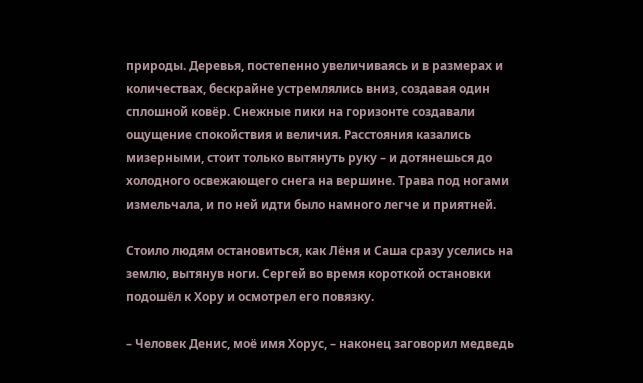природы. Деревья, постепенно увеличиваясь и в размерах и количествах, бескрайне устремлялись вниз, создавая один сплошной ковёр. Снежные пики на горизонте создавали ощущение спокойствия и величия. Расстояния казались мизерными, стоит только вытянуть руку – и дотянешься до холодного освежающего снега на вершине. Трава под ногами измельчала, и по ней идти было намного легче и приятней.

Стоило людям остановиться, как Лёня и Саша сразу уселись на землю, вытянув ноги. Сергей во время короткой остановки подошёл к Хору и осмотрел его повязку.

– Человек Денис, моё имя Хорус, – наконец заговорил медведь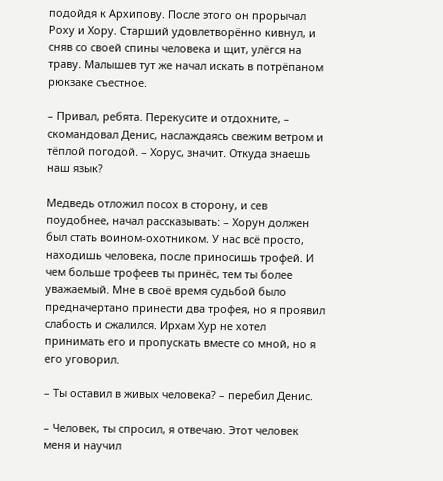подойдя к Архипову. После этого он прорычал Роху и Хору. Старший удовлетворённо кивнул, и сняв со своей спины человека и щит, улёгся на траву. Малышев тут же начал искать в потрёпаном рюкзаке съестное.

– Привал, ребята. Перекусите и отдохните, – скомандовал Денис, наслаждаясь свежим ветром и тёплой погодой. – Хорус, значит. Откуда знаешь наш язык?

Медведь отложил посох в сторону, и сев поудобнее, начал рассказывать: – Хорун должен был стать воином-охотником. У нас всё просто, находишь человека, после приносишь трофей. И чем больше трофеев ты принёс, тем ты более уважаемый. Мне в своё время судьбой было предначертано принести два трофея, но я проявил слабость и сжалился. Ирхам Хур не хотел принимать его и пропускать вместе со мной, но я его уговорил.

– Ты оставил в живых человека? – перебил Денис.

– Человек, ты спросил, я отвечаю. Этот человек меня и научил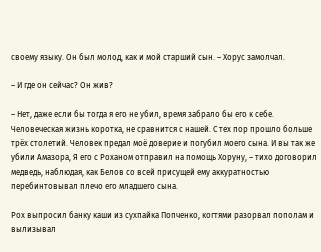своему языку. Он был молод, как и мой старший сын. – Хорус замолчал.

– И где он сейчас? Он жив?

– Нет, даже если бы тогда я его не убил, время забрало бы его к себе. Человеческая жизнь коротка, не сравнится с нашей. С тех пор прошло больше трёх столетий. Человек предал моё доверие и погубил моего сына. И вы так же убили Амазора, Я его с Роханом отправил на помощь Хоруну, – тихо договорил медведь, наблюдая, как Белов со всей присущей ему аккуратностью перебинтовывал плечо его младшего сына.

Рох выпросил банку каши из сухпайка Попченко, когтями разорвал пополам и вылизывал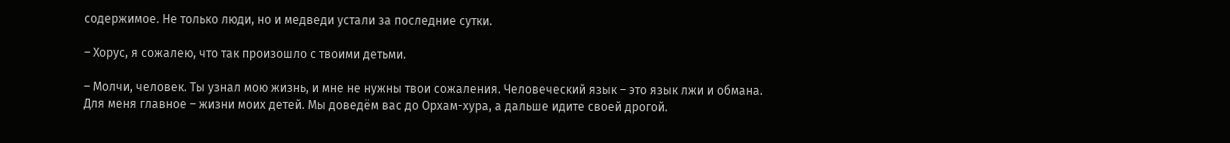содержимое. Не только люди, но и медведи устали за последние сутки.

– Хорус, я сожалею, что так произошло с твоими детьми.

– Молчи, человек. Ты узнал мою жизнь, и мне не нужны твои сожаления. Человеческий язык – это язык лжи и обмана. Для меня главное – жизни моих детей. Мы доведём вас до Орхам-хура, а дальше идите своей дрогой.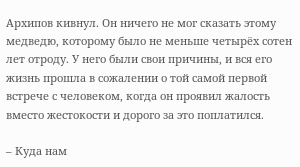Архипов кивнул. Он ничего не мог сказать этому медведю, которому было не меньше четырёх сотен лет отроду. У него были свои причины, и вся его жизнь прошла в сожалении о той самой первой встрече с человеком, когда он проявил жалость вместо жестокости и дорого за это поплатился.

– Куда нам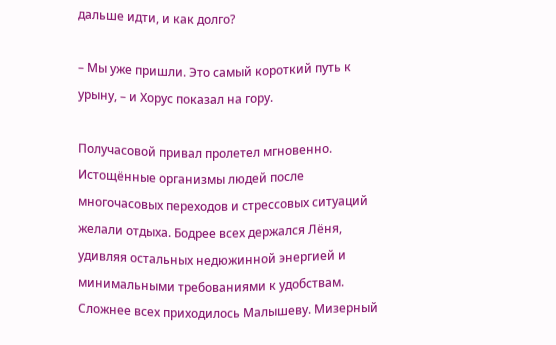дальше идти, и как долго?

– Мы уже пришли. Это самый короткий путь к урыну, – и Хорус показал на гору.

Получасовой привал пролетел мгновенно. Истощённые организмы людей после многочасовых переходов и стрессовых ситуаций желали отдыха. Бодрее всех держался Лёня, удивляя остальных недюжинной энергией и минимальными требованиями к удобствам. Сложнее всех приходилось Малышеву. Мизерный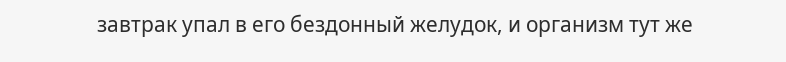завтрак упал в его бездонный желудок, и организм тут же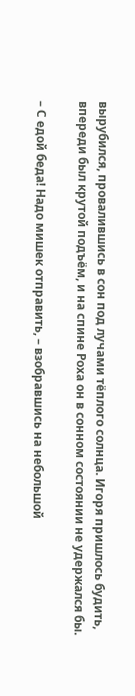вырубился, провалившись в сон под лучами тёплого солнца. Игоря пришлось будить, впереди был крутой подъём, и на спине Роха он в сонном состоянии не удержался бы.

– С едой беда! Надо мишек отправить, – взобравшись на небольшой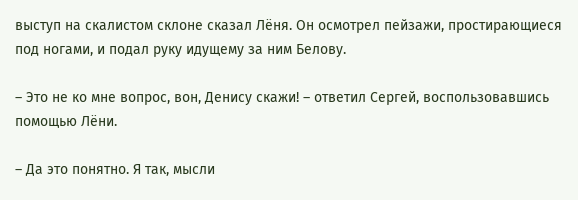выступ на скалистом склоне сказал Лёня. Он осмотрел пейзажи, простирающиеся под ногами, и подал руку идущему за ним Белову.

– Это не ко мне вопрос, вон, Денису скажи! – ответил Сергей, воспользовавшись помощью Лёни.

– Да это понятно. Я так, мысли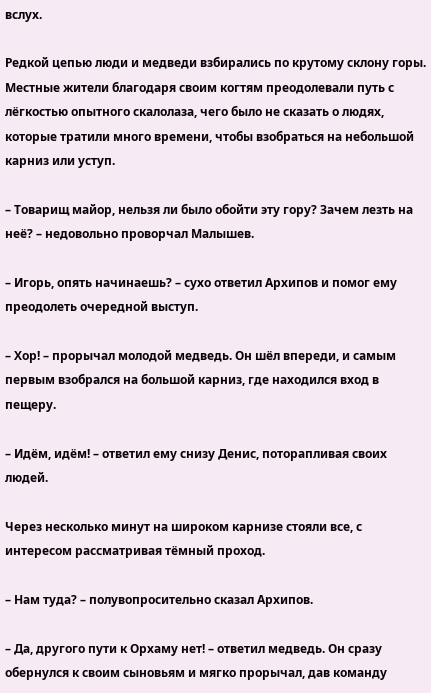вслух.

Редкой цепью люди и медведи взбирались по крутому склону горы. Местные жители благодаря своим когтям преодолевали путь с лёгкостью опытного скалолаза, чего было не сказать о людях, которые тратили много времени, чтобы взобраться на небольшой карниз или уступ.

– Товарищ майор, нельзя ли было обойти эту гору? Зачем лезть на неё? – недовольно проворчал Малышев.

– Игорь, опять начинаешь? – сухо ответил Архипов и помог ему преодолеть очередной выступ.

– Хор! – прорычал молодой медведь. Он шёл впереди, и самым первым взобрался на большой карниз, где находился вход в пещеру.

– Идём, идём! – ответил ему снизу Денис, поторапливая своих людей.

Через несколько минут на широком карнизе стояли все, с интересом рассматривая тёмный проход.

– Нам туда? – полувопросительно сказал Архипов.

– Да, другого пути к Орхаму нет! – ответил медведь. Он сразу обернулся к своим сыновьям и мягко прорычал, дав команду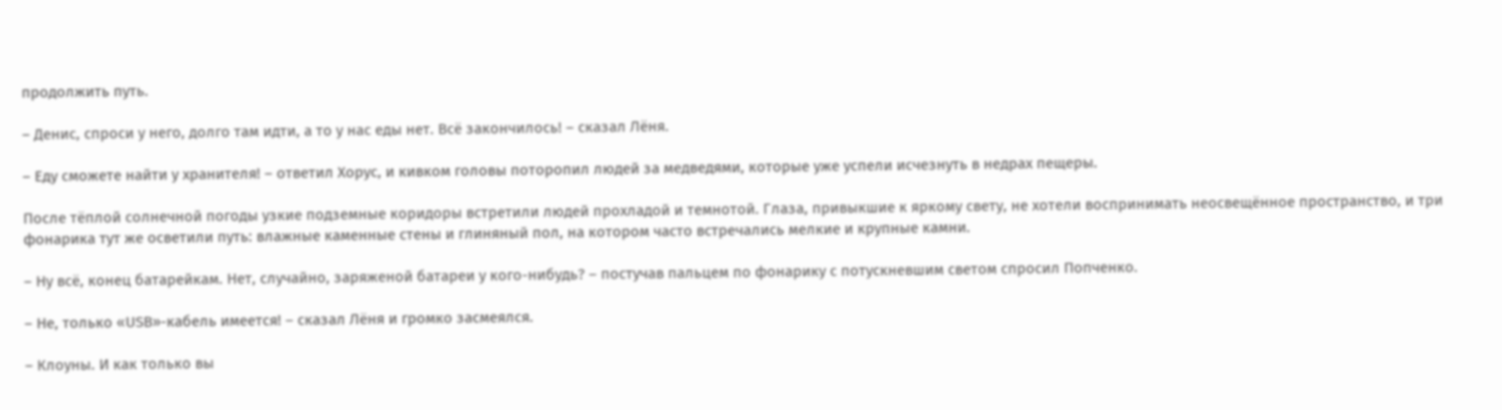продолжить путь.

– Денис, спроси у него, долго там идти, а то у нас еды нет. Всё закончилось! – сказал Лёня.

– Еду сможете найти у хранителя! – ответил Хорус, и кивком головы поторопил людей за медведями, которые уже успели исчезнуть в недрах пещеры.

После тёплой солнечной погоды узкие подземные коридоры встретили людей прохладой и темнотой. Глаза, привыкшие к яркому свету, не хотели воспринимать неосвещённое пространство, и три фонарика тут же осветили путь: влажные каменные стены и глиняный пол, на котором часто встречались мелкие и крупные камни.

– Ну всё, конец батарейкам. Нет, случайно, заряженой батареи у кого-нибудь? – постучав пальцем по фонарику с потускневшим светом спросил Попченко.

– Не, только «USB»-кабель имеется! – сказал Лёня и громко засмеялся.

– Клоуны. И как только вы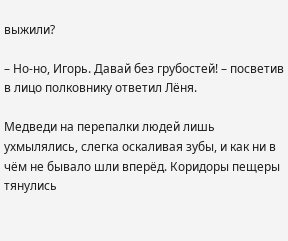выжили?

– Но-но, Игорь. Давай без грубостей! – посветив в лицо полковнику ответил Лёня.

Медведи на перепалки людей лишь ухмылялись, слегка оскаливая зубы, и как ни в чём не бывало шли вперёд. Коридоры пещеры тянулись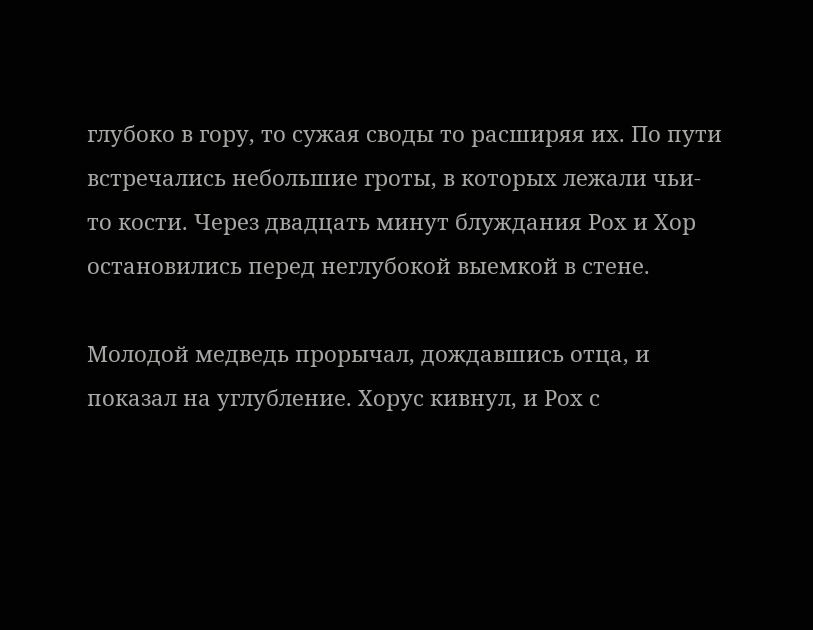глубоко в гору, то сужая своды то расширяя их. По пути встречались небольшие гроты, в которых лежали чьи-то кости. Через двадцать минут блуждания Рох и Хор остановились перед неглубокой выемкой в стене.

Молодой медведь прорычал, дождавшись отца, и показал на углубление. Хорус кивнул, и Рох с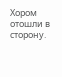Хором отошли в сторону.